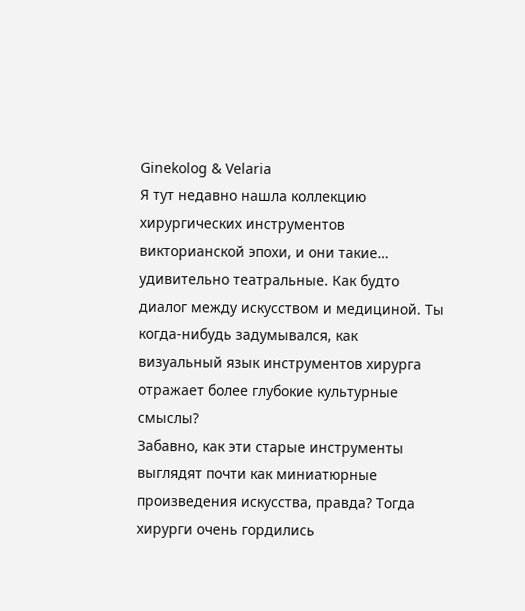Ginekolog & Velaria
Я тут недавно нашла коллекцию хирургических инструментов викторианской эпохи, и они такие… удивительно театральные. Как будто диалог между искусством и медициной. Ты когда-нибудь задумывался, как визуальный язык инструментов хирурга отражает более глубокие культурные смыслы?
Забавно, как эти старые инструменты выглядят почти как миниатюрные произведения искусства, правда? Тогда хирурги очень гордились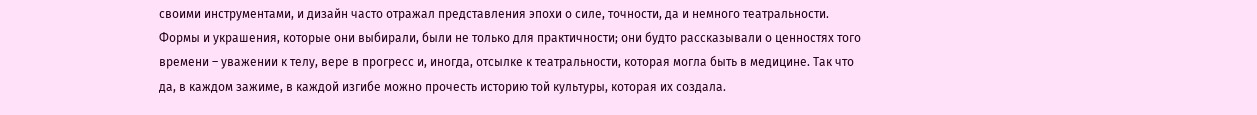своими инструментами, и дизайн часто отражал представления эпохи о силе, точности, да и немного театральности. Формы и украшения, которые они выбирали, были не только для практичности; они будто рассказывали о ценностях того времени – уважении к телу, вере в прогресс и, иногда, отсылке к театральности, которая могла быть в медицине. Так что да, в каждом зажиме, в каждой изгибе можно прочесть историю той культуры, которая их создала.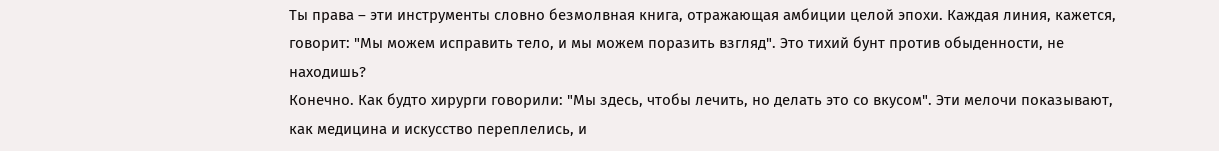Ты права – эти инструменты словно безмолвная книга, отражающая амбиции целой эпохи. Каждая линия, кажется, говорит: "Мы можем исправить тело, и мы можем поразить взгляд". Это тихий бунт против обыденности, не находишь?
Конечно. Как будто хирурги говорили: "Мы здесь, чтобы лечить, но делать это со вкусом". Эти мелочи показывают, как медицина и искусство переплелись, и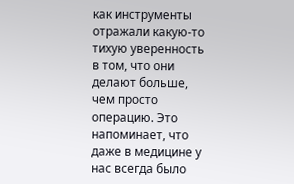как инструменты отражали какую-то тихую уверенность в том, что они делают больше, чем просто операцию. Это напоминает, что даже в медицине у нас всегда было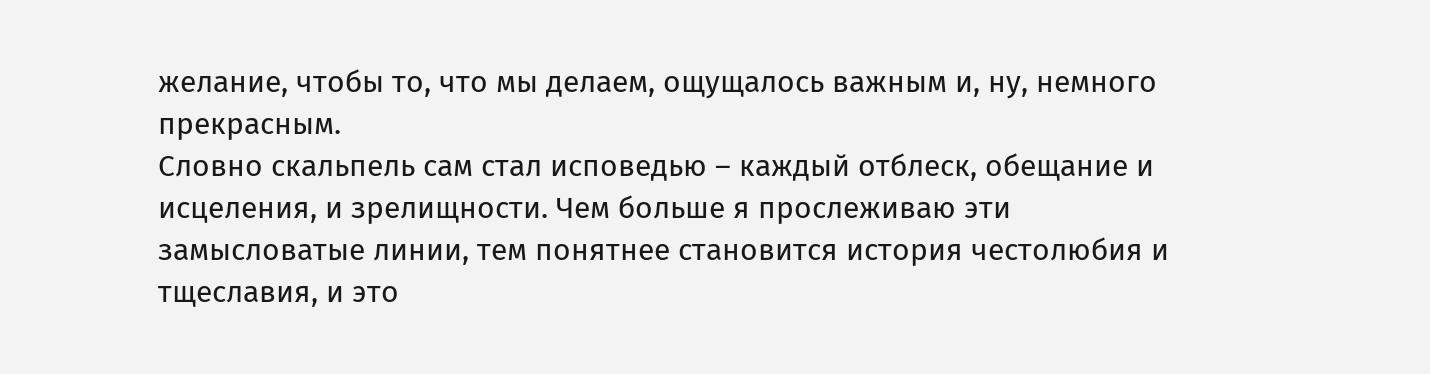желание, чтобы то, что мы делаем, ощущалось важным и, ну, немного прекрасным.
Словно скальпель сам стал исповедью – каждый отблеск, обещание и исцеления, и зрелищности. Чем больше я прослеживаю эти замысловатые линии, тем понятнее становится история честолюбия и тщеславия, и это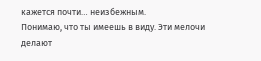кажется почти… неизбежным.
Понимаю, что ты имеешь в виду. Эти мелочи делают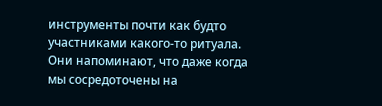инструменты почти как будто участниками какого-то ритуала. Они напоминают, что даже когда мы сосредоточены на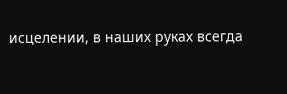исцелении, в наших руках всегда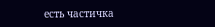есть частичка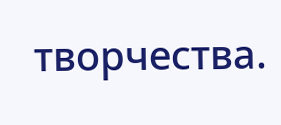творчества.